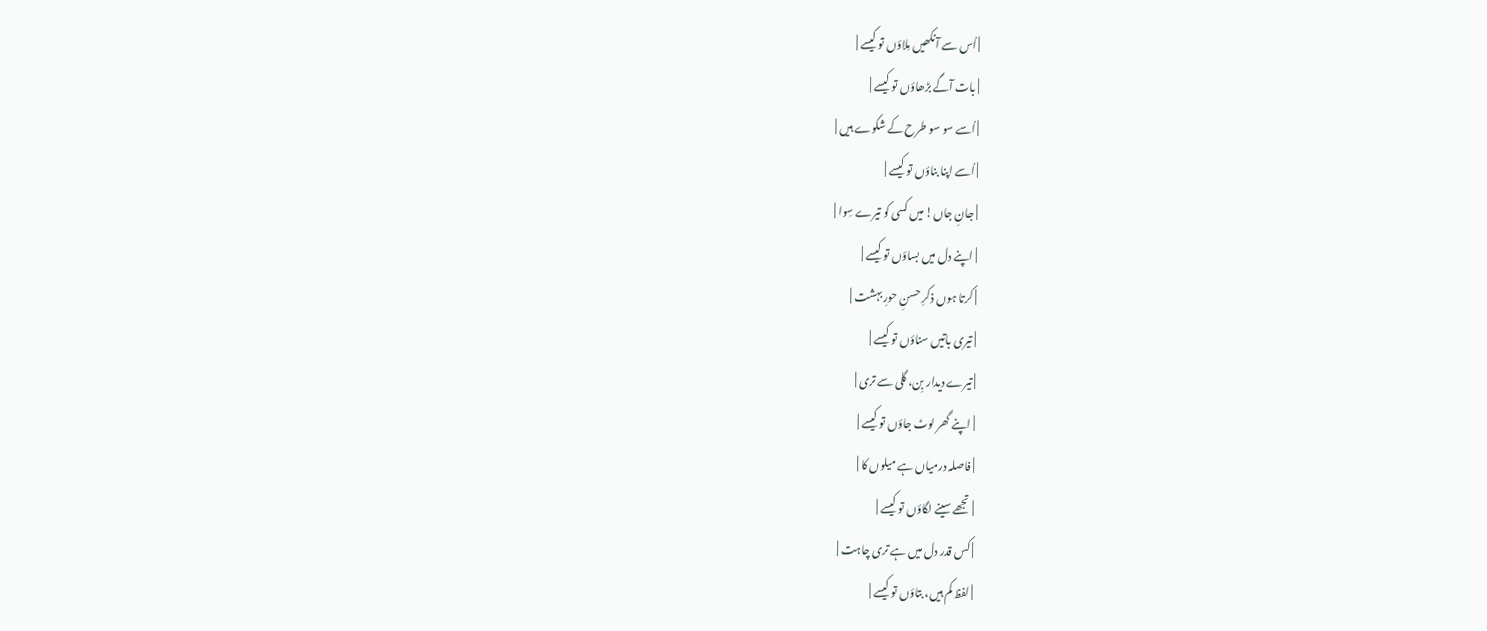| اُس سے آنکھیں مِلاؤں تو کیسے |
| بات آگے بڑھاؤں تو کیسے |
| اُسے سو سو طرح کے شکوے ہیں |
| اُسے اپنا بناؤں تو کیسے |
| جانِ جاں! میں کسی کو تیرے سِوا |
| اپنے دل میں بساؤں تو کیسے |
| کرتا ہوں ذکرِ حسنِ حورِ بہشت |
| تیری باتیں سناؤں تو کیسے |
| تیرے دیدار بِن، گلی سے تری |
| اپنے گھر لوٹ جاؤں تو کیسے |
| فاصلہ درمیاں ہے میلوں کا |
| تجھے سینے لگاؤں تو کیسے |
| کس قدر دل میں ہے تری چاہت |
| لفظ کم ہیں، بتاؤں تو کیسے |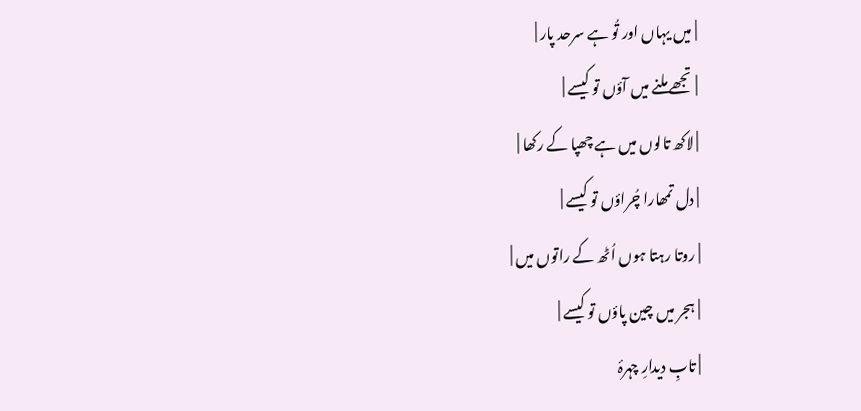| میں یہاں اور تُو ہے سرحد پار |
| تجھے ملنے میں آؤں تو کیسے |
| لاکھ تالوں میں ہے چھپا کے رکھا |
| دل تمھارا چُراؤں تو کیسے |
| روتا رہتا ہوں اُٹھ کے راتوں میں |
| ہجر میں چین پاؤں تو کیسے |
| تابِ دیدارِ چہرۂ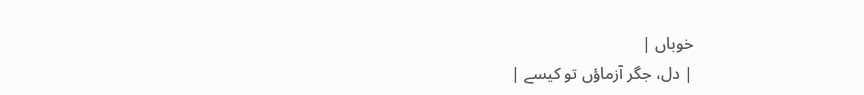خوباں |
| دل، جگر آزماؤں تو کیسے |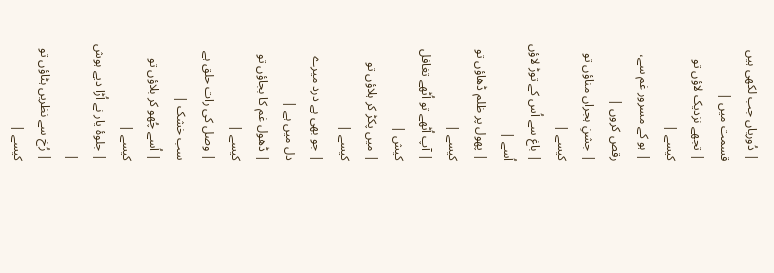| دُوریاں جب لکھی ہیں قسمت میں |
| تجھے نزدیک لاؤں تو کیسے |
| ہو کے مسرور غم سے، رقص کروں |
| جشنِ ہجراں مناؤں تو کیسے |
| باغ سے اُس کے توڑ لاؤں اُسے |
| پھول پر ظلم ڈھاؤں تو کیسے |
| آپ اُٹھے تو اُٹھے تغافل کیش |
| میں پکڑ کر ہلاؤں تو کیسے |
| جو بھی ہے درد میرے دل میں ہے |
| ڈھول غم کا بجاؤں تو کیسے |
| وصل کی رات حلق ہے سب خشک |
| اُسے چُھو کر بلاؤں تو کیسے |
| جلوۂ یار نے اُڑا دیے ہوش |
| رُخ سے نظریں ہٹاؤں تو کیسے |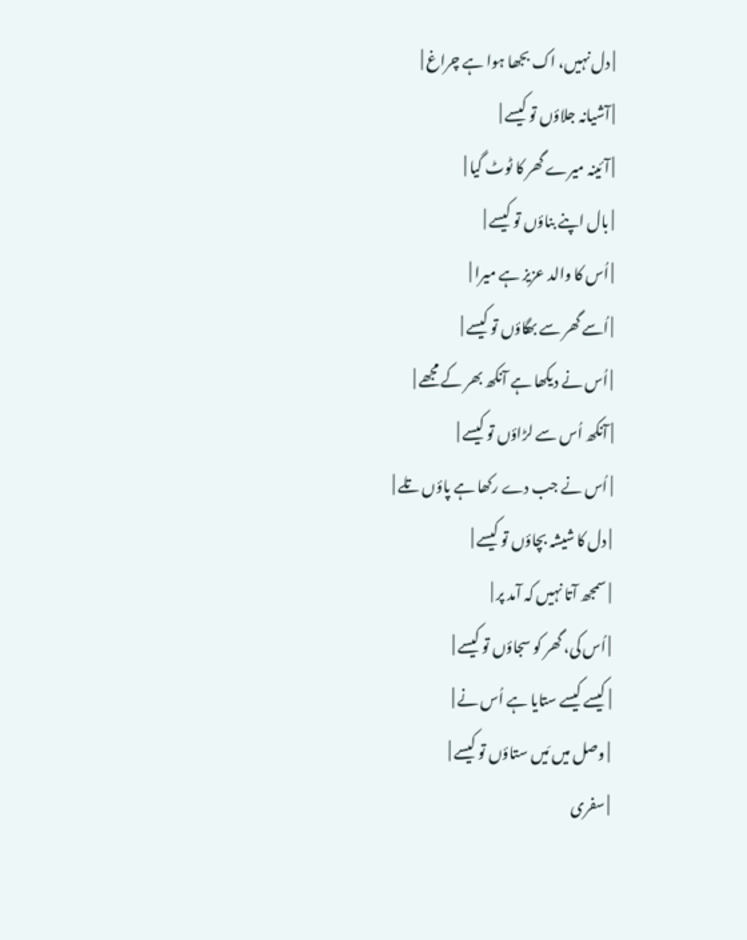| دل نہیں، اک بجھا ہوا ہے چراغ |
| آشیانہ جلاؤں تو کیسے |
| آئینہ میرے گھر کا ٹوٹ گیا |
| بال اپنے بناؤں تو کیسے |
| اُس کا والد عزیز ہے میرا |
| اُسے گھر سے بھگاؤں تو کیسے |
| اُس نے دیکھا ہے آنکھ بھر کے مجھے |
| آنکھ اُس سے لڑاؤں تو کیسے |
| اُس نے جب دے رکھا ہے پاؤں تلے |
| دل کا شیشہ بچاؤں تو کیسے |
| سمجھ آتا نہیں کہ آمد پر |
| اُس کی، گھر کو سجاؤں تو کیسے |
| کیسے کیسے ستایا ہے اُس نے |
| وصل میں مَیں ستاؤں تو کیسے |
| سفری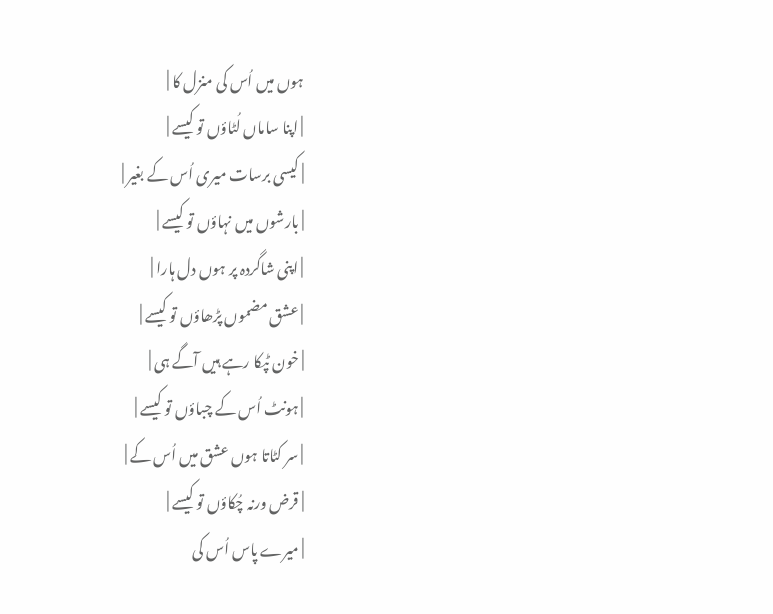ہوں میں اُس کی منزل کا |
| اپنا ساماں لُٹاؤں تو کیسے |
| کیسی برسات میری اُس کے بغیر |
| بارشوں میں نہاؤں تو کیسے |
| اپنی شاگردہ پر ہوں دل ہارا |
| عشق مضموں پڑھاؤں تو کیسے |
| خون ٹپکا رہے ہیں آگے ہی |
| ہونٹ اُس کے چباؤں تو کیسے |
| سر کٹاتا ہوں عشق میں اُس کے |
| قرض ورنہ چُکاؤں تو کیسے |
| میرے پاس اُس کی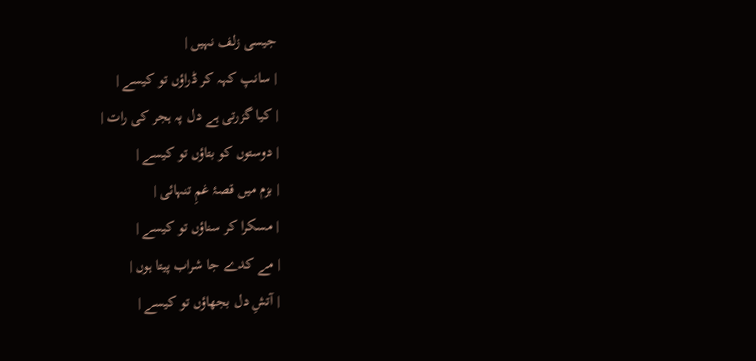جیسی زلف نہیں |
| سانپ کہہ کر ڈراؤں تو کیسے |
| کیا گزرتی ہے دل پہ ہجر کی رات |
| دوستوں کو بتاؤں تو کیسے |
| بزم میں قصۂ غمِ تنہائی |
| مسکرا کر سناؤں تو کیسے |
| مے کدے جا شراب پیتا ہوں |
| آتشِ دل بجھاؤں تو کیسے |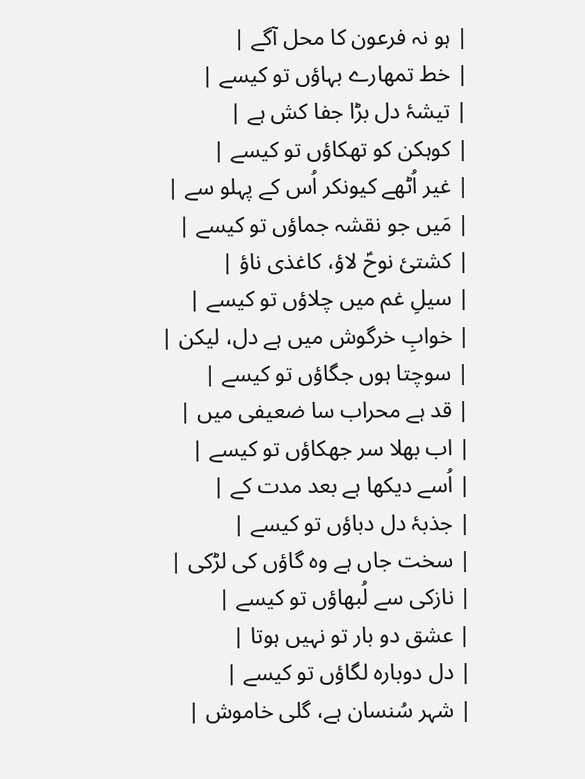| ہو نہ فرعون کا محل آگے |
| خط تمھارے بہاؤں تو کیسے |
| تیشۂ دل بڑا جفا کش ہے |
| کوہکن کو تھکاؤں تو کیسے |
| غیر اُٹھے کیونکر اُس کے پہلو سے |
| مَیں جو نقشہ جماؤں تو کیسے |
| کشتئ نوحؑ لاؤ، کاغذی ناؤ |
| سیلِ غم میں چلاؤں تو کیسے |
| خوابِ خرگوش میں ہے دل، لیکن |
| سوچتا ہوں جگاؤں تو کیسے |
| قد ہے محراب سا ضعیفی میں |
| اب بھلا سر جھکاؤں تو کیسے |
| اُسے دیکھا ہے بعد مدت کے |
| جذبۂ دل دباؤں تو کیسے |
| سخت جاں ہے وہ گاؤں کی لڑکی |
| نازکی سے لُبھاؤں تو کیسے |
| عشق دو بار تو نہیں ہوتا |
| دل دوبارہ لگاؤں تو کیسے |
| شہر سُنسان ہے، گلی خاموش |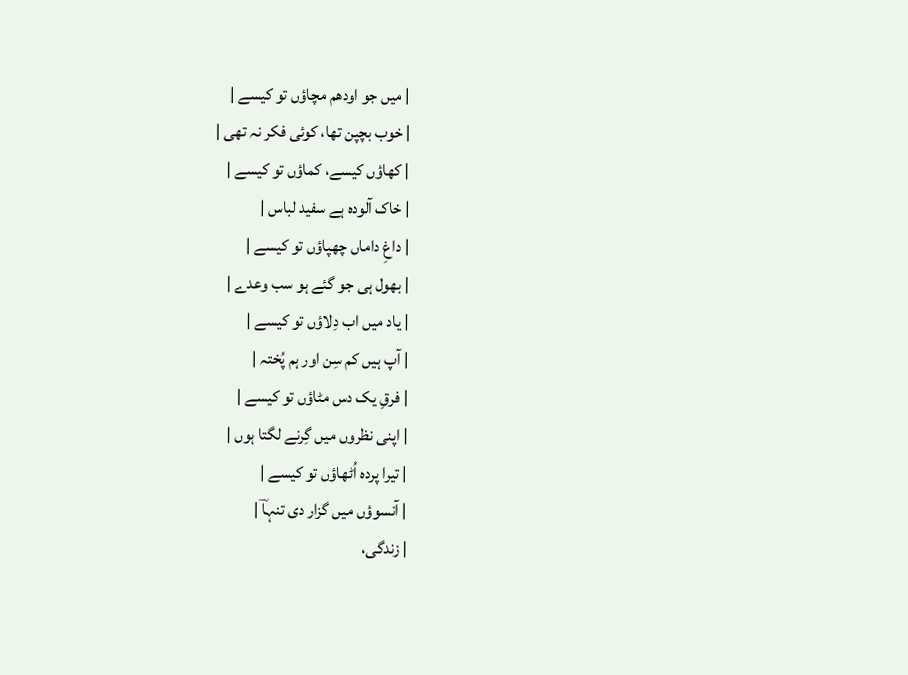| میں جو اودھم مچاؤں تو کیسے |
| خوب بچپن تھا، کوئی فکر نہ تھی |
| کھاؤں کیسے، کماؤں تو کیسے |
| خاک آلودہ ہے سفید لباس |
| داغِ داماں چھپاؤں تو کیسے |
| بھول ہی جو گئے ہو سب وعدے |
| یاد میں اب دِلاؤں تو کیسے |
| آپ ہیں کم سِن اور ہم پُختہ |
| فرقِ یک دس مٹاؤں تو کیسے |
| اپنی نظروں میں گِرنے لگتا ہوں |
| تیرا پردہ اُٹھاؤں تو کیسے |
| آنسوؤں میں گزار دی تنہاؔ |
| زندگی،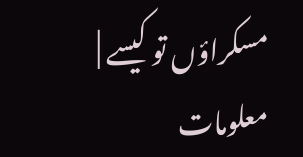مسکراؤں تو کیسے |
معلومات